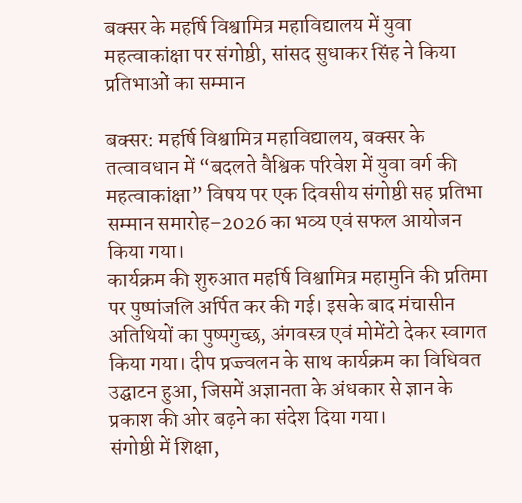बक्सर के महर्षि विश्वामित्र महाविद्यालय में युवा महत्वाकांक्षा पर संगोष्ठी, सांसद सुधाकर सिंह ने किया प्रतिभाओं का सम्मान

बक्सर: महर्षि विश्वामित्र महाविद्यालय, बक्सर के तत्वावधान में “बदलते वैश्विक परिवेश में युवा वर्ग की महत्वाकांक्षा” विषय पर एक दिवसीय संगोष्ठी सह प्रतिभा सम्मान समारोह–2026 का भव्य एवं सफल आयोजन किया गया।
कार्यक्रम की शुरुआत महर्षि विश्वामित्र महामुनि की प्रतिमा पर पुष्पांजलि अर्पित कर की गई। इसके बाद मंचासीन अतिथियों का पुष्पगुच्छ, अंगवस्त्र एवं मोमेंटो देकर स्वागत किया गया। दीप प्रज्ज्वलन के साथ कार्यक्रम का विधिवत उद्घाटन हुआ, जिसमें अज्ञानता के अंधकार से ज्ञान के प्रकाश की ओर बढ़ने का संदेश दिया गया।
संगोष्ठी में शिक्षा,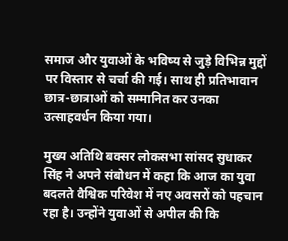समाज और युवाओं के भविष्य से जुड़े विभिन्न मुद्दों पर विस्तार से चर्चा की गई। साथ ही प्रतिभावान छात्र-छात्राओं को सम्मानित कर उनका उत्साहवर्धन किया गया।

मुख्य अतिथि बक्सर लोकसभा सांसद सुधाकर सिंह ने अपने संबोधन में कहा कि आज का युवा बदलते वैश्विक परिवेश में नए अवसरों को पहचान रहा है। उन्होंने युवाओं से अपील की कि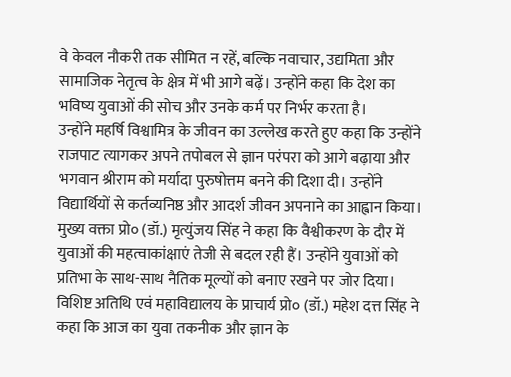वे केवल नौकरी तक सीमित न रहें, बल्कि नवाचार, उद्यमिता और सामाजिक नेतृत्व के क्षेत्र में भी आगे बढ़ें। उन्होंने कहा कि देश का भविष्य युवाओं की सोच और उनके कर्म पर निर्भर करता है।
उन्होंने महर्षि विश्वामित्र के जीवन का उल्लेख करते हुए कहा कि उन्होंने राजपाट त्यागकर अपने तपोबल से ज्ञान परंपरा को आगे बढ़ाया और भगवान श्रीराम को मर्यादा पुरुषोत्तम बनने की दिशा दी। उन्होंने विद्यार्थियों से कर्तव्यनिष्ठ और आदर्श जीवन अपनाने का आह्वान किया।
मुख्य वक्ता प्रो० (डॉ.) मृत्युंजय सिंह ने कहा कि वैश्वीकरण के दौर में युवाओं की महत्वाकांक्षाएं तेजी से बदल रही हैं। उन्होंने युवाओं को प्रतिभा के साथ-साथ नैतिक मूल्यों को बनाए रखने पर जोर दिया।
विशिष्ट अतिथि एवं महाविद्यालय के प्राचार्य प्रो० (डॉ.) महेश दत्त सिंह ने कहा कि आज का युवा तकनीक और ज्ञान के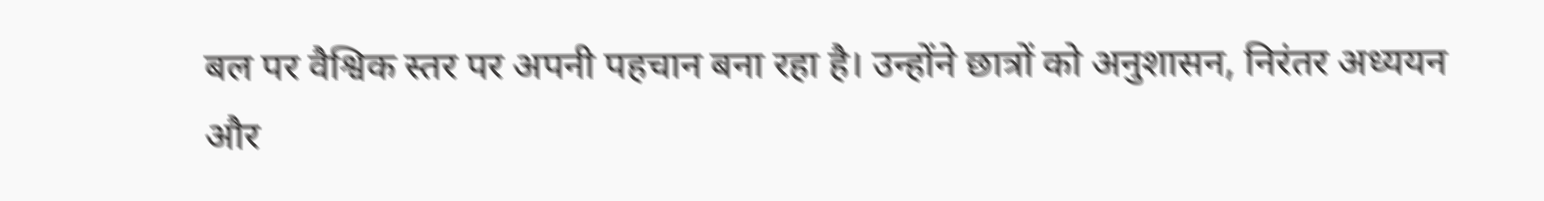बल पर वैश्विक स्तर पर अपनी पहचान बना रहा है। उन्होंने छात्रों को अनुशासन, निरंतर अध्ययन और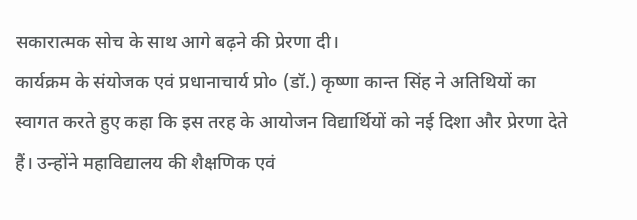सकारात्मक सोच के साथ आगे बढ़ने की प्रेरणा दी।
कार्यक्रम के संयोजक एवं प्रधानाचार्य प्रो० (डॉ.) कृष्णा कान्त सिंह ने अतिथियों का स्वागत करते हुए कहा कि इस तरह के आयोजन विद्यार्थियों को नई दिशा और प्रेरणा देते हैं। उन्होंने महाविद्यालय की शैक्षणिक एवं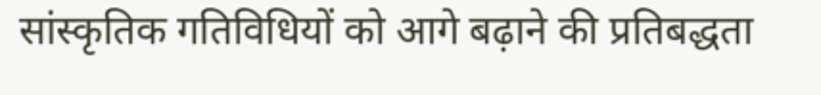सांस्कृतिक गतिविधियों को आगे बढ़ाने की प्रतिबद्धता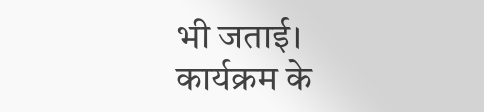भी जताई।
कार्यक्रम के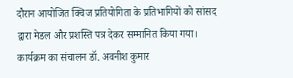दौरान आयोजित क्विज प्रतियोगिता के प्रतिभागियों को सांसद द्वारा मेडल और प्रशस्ति पत्र देकर सम्मानित किया गया।
कार्यक्रम का संचालन डॉ. अवनीश कुमार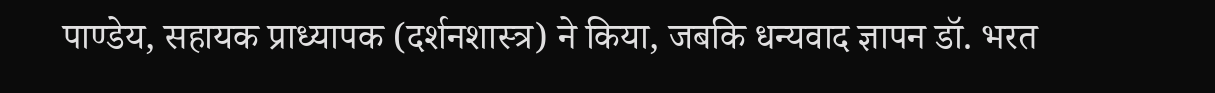पाण्डेय, सहायक प्राध्यापक (दर्शनशास्त्र) ने किया, जबकि धन्यवाद ज्ञापन डॉ. भरत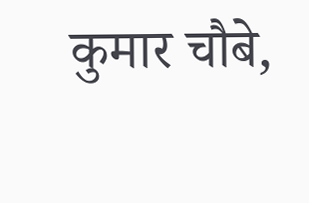कुमार चौबे,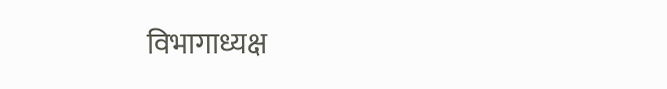विभागाध्यक्ष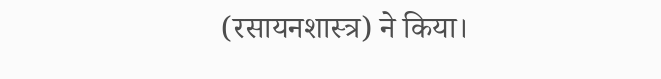(रसायनशास्त्र) ने किया।